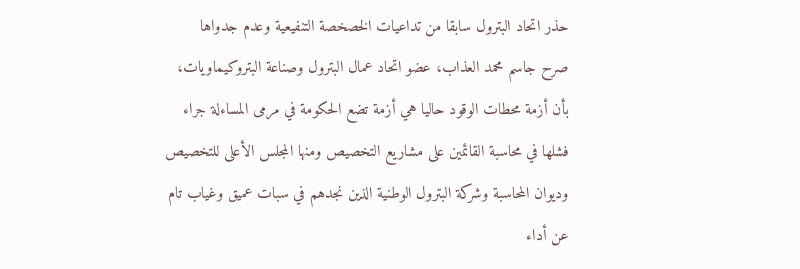حذر اتحاد البترول سابقا من تداعيات الخصخصة التنفيعية وعدم جدواها
صرح جاسم محمد العذاب، عضو اتحاد عمال البترول وصناعة البتروكيماويات، بأن أزمة محطات الوقود حاليا هي أزمة تضع الحكومة في مرمى المساءلة جراء فشلها في محاسبة القائمين على مشاريع التخصيص ومنها المجلس الأعلى للتخصيص وديوان المحاسبة وشركة البترول الوطنية الذين نجدهم في سبات عميق وغياب تام عن أداء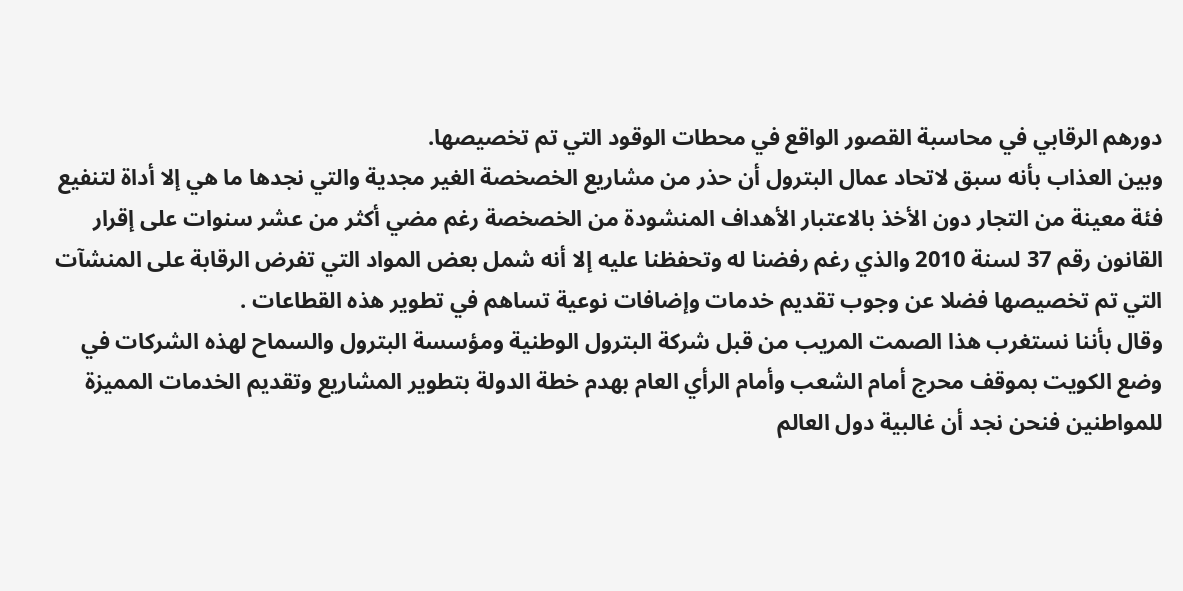دورهم الرقابي في محاسبة القصور الواقع في محطات الوقود التي تم تخصيصها.
وبين العذاب بأنه سبق لاتحاد عمال البترول أن حذر من مشاريع الخصخصة الغير مجدية والتي نجدها ما هي إلا أداة لتنفيع فئة معينة من التجار دون الأخذ بالاعتبار الأهداف المنشودة من الخصخصة رغم مضي أكثر من عشر سنوات على إقرار القانون رقم 37 لسنة 2010 والذي رغم رفضنا له وتحفظنا عليه إلا أنه شمل بعض المواد التي تفرض الرقابة على المنشآت التي تم تخصيصها فضلا عن وجوب تقديم خدمات وإضافات نوعية تساهم في تطوير هذه القطاعات .
وقال بأننا نستغرب هذا الصمت المريب من قبل شركة البترول الوطنية ومؤسسة البترول والسماح لهذه الشركات في وضع الكويت بموقف محرج أمام الشعب وأمام الرأي العام بهدم خطة الدولة بتطوير المشاريع وتقديم الخدمات المميزة للمواطنين فنحن نجد أن غالبية دول العالم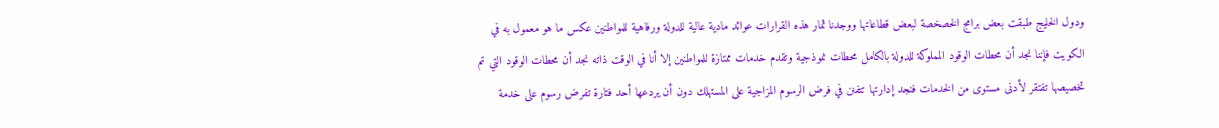ودول الخليج طبقت بعض برامج الخصخصة لبعض قطاعاتها ووجدنا ثمار هذه القرارات عوائد مادية عالية للدولة ورفاهية للمواطنين عكس ما هو معمول به في الكويت فإننا نجد أن محطات الوقود المملوكة للدولة بالكامل محطات نموذجية وتقدم خدمات ممتازة للمواطنين إلا أنا في الوقت ذاته نجد أن محطات الوقود التي تم تخصيصها تفتقر لأدنى مستوى من الخدمات فنجد إدارتها تتفنن في فرض الرسوم المزاجية على المستهلك دون أن يردعها أحد فتارة تفرض رسوم على خدمة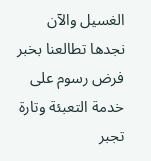الغسيل والآن نجدها تطالعنا بخبر فرض رسوم على خدمة التعبئة وتارة تجبر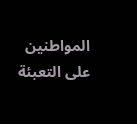المواطنين على التعبئة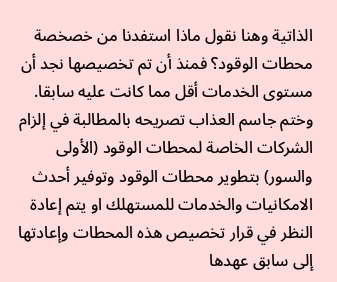الذاتية وهنا نقول ماذا استفدنا من خصخصة محطات الوقود؟ فمنذ أن تم تخصيصها نجد أن مستوى الخدمات أقل مما كانت عليه سابقا.
وختم جاسم العذاب تصريحه بالمطالبة في إلزام الشركات الخاصة لمحطات الوقود (الأولى والسور) بتطوير محطات الوقود وتوفير أحدث الامكانيات والخدمات للمستهلك او يتم إعادة النظر في قرار تخصيص هذه المحطات وإعادتها إلى سابق عهدها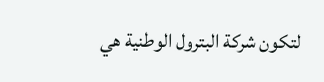لتكون شركة البترول الوطنية هي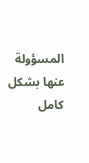المسؤولة عنها بشكل كامل